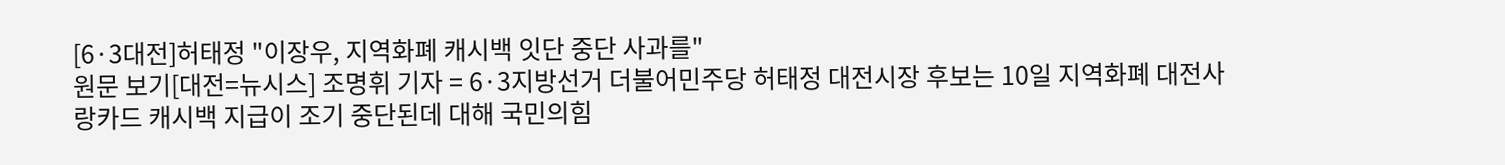[6·3대전]허태정 "이장우, 지역화폐 캐시백 잇단 중단 사과를"
원문 보기[대전=뉴시스] 조명휘 기자 = 6·3지방선거 더불어민주당 허태정 대전시장 후보는 10일 지역화폐 대전사랑카드 캐시백 지급이 조기 중단된데 대해 국민의힘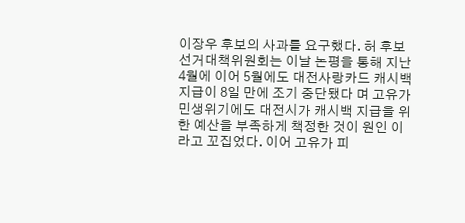이장우 후보의 사과를 요구했다. 허 후보 선거대책위원회는 이날 논평을 통해 지난 4월에 이어 5월에도 대전사랑카드 캐시백 지급이 8일 만에 조기 중단됐다 며 고유가 민생위기에도 대전시가 캐시백 지급을 위한 예산을 부족하게 책정한 것이 원인 이라고 꼬집었다. 이어 고유가 피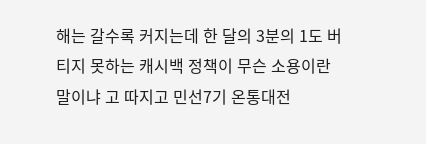해는 갈수록 커지는데 한 달의 3분의 1도 버티지 못하는 캐시백 정책이 무슨 소용이란 말이냐 고 따지고 민선7기 온통대전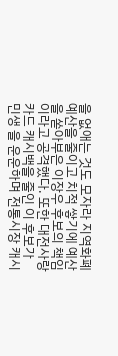을 없애는 것도 모자라 지역화폐 예산을 줄이고 치적 쌓기에 예산을 쏟아부은 이장우 후보의 책임 이라고 공격했다. 또한 대전사랑카드 캐시백을 줄인 이 후보가 민생 을 운운하며 전통시장 캐시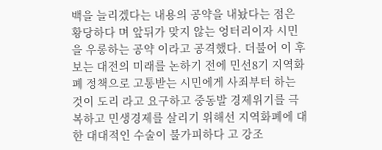백을 늘리겠다는 내용의 공약을 내놨다는 점은 황당하다 며 앞뒤가 맞지 않는 엉터리이자 시민을 우롱하는 공약 이라고 공격했다. 더불어 이 후보는 대전의 미래를 논하기 전에 민선8기 지역화폐 정책으로 고통받는 시민에게 사죄부터 하는 것이 도리 라고 요구하고 중동발 경제위기를 극복하고 민생경제를 살리기 위해선 지역화폐에 대한 대대적인 수술이 불가피하다 고 강조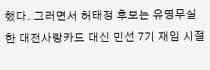했다. 그러면서 허태정 후보는 유명무실한 대전사랑카드 대신 민선 7기 재임 시절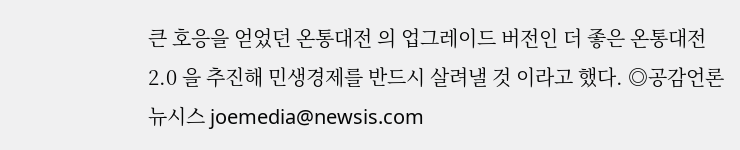큰 호응을 얻었던 온통대전 의 업그레이드 버전인 더 좋은 온통대전 2.0 을 추진해 민생경제를 반드시 살려낼 것 이라고 했다. ◎공감언론 뉴시스 joemedia@newsis.com